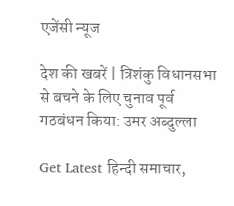एजेंसी न्यूज

देश की खबरें | त्रिशंकु विधानसभा से बचने के लिए चुनाव पूर्व गठबंधन किया: उमर अब्दुल्ला

Get Latest हिन्दी समाचार,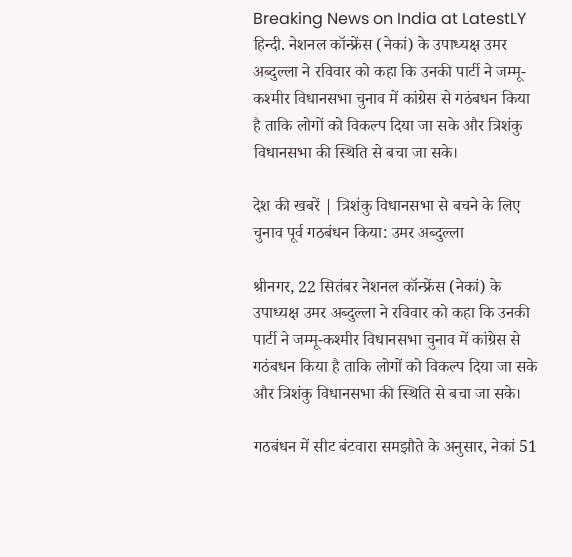Breaking News on India at LatestLY हिन्दी. नेशनल कॉन्फ्रेंस (नेकां) के उपाध्यक्ष उमर अब्दुल्ला ने रविवार को कहा कि उनकी पार्टी ने जम्मू-कश्मीर विधानसभा चुनाव में कांग्रेस से गठंबधन किया है ताकि लोगों को विकल्प दिया जा सके और त्रिशंकु विधानसभा की स्थिति से बचा जा सके।

देश की खबरें | त्रिशंकु विधानसभा से बचने के लिए चुनाव पूर्व गठबंधन किया: उमर अब्दुल्ला

श्रीनगर, 22 सितंबर नेशनल कॉन्फ्रेंस (नेकां) के उपाध्यक्ष उमर अब्दुल्ला ने रविवार को कहा कि उनकी पार्टी ने जम्मू-कश्मीर विधानसभा चुनाव में कांग्रेस से गठंबधन किया है ताकि लोगों को विकल्प दिया जा सके और त्रिशंकु विधानसभा की स्थिति से बचा जा सके।

गठबंधन में सीट बंटवारा समझौते के अनुसार, नेकां 51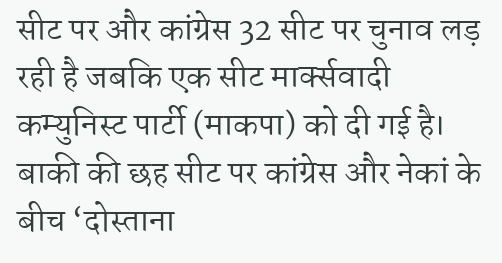सीट पर और कांग्रेस 32 सीट पर चुनाव लड़ रही है जबकि एक सीट मार्क्सवादी कम्युनिस्ट पार्टी (माकपा) को दी गई है। बाकी की छह सीट पर कांग्रेस और नेकां के बीच ‘दोस्ताना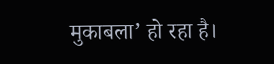मुकाबला’ हो रहा है।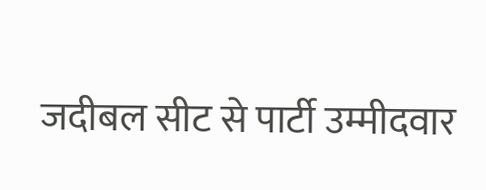जदीबल सीट से पार्टी उम्मीदवार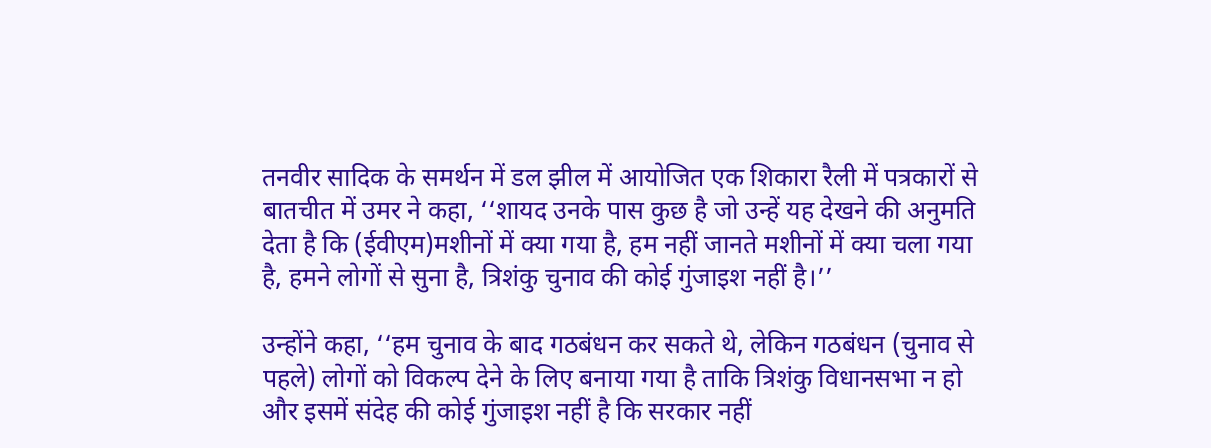तनवीर सादिक के समर्थन में डल झील में आयोजित एक शिकारा रैली में पत्रकारों से बातचीत में उमर ने कहा, ‘‘शायद उनके पास कुछ है जो उन्हें यह देखने की अनुमति देता है कि (ईवीएम)मशीनों में क्या गया है, हम नहीं जानते मशीनों में क्या चला गया है, हमने लोगों से सुना है, त्रिशंकु चुनाव की कोई गुंजाइश नहीं है।’’

उन्होंने कहा, ‘‘हम चुनाव के बाद गठबंधन कर सकते थे, लेकिन गठबंधन (चुनाव से पहले) लोगों को विकल्प देने के लिए बनाया गया है ताकि त्रिशंकु विधानसभा न हो और इसमें संदेह की कोई गुंजाइश नहीं है कि सरकार नहीं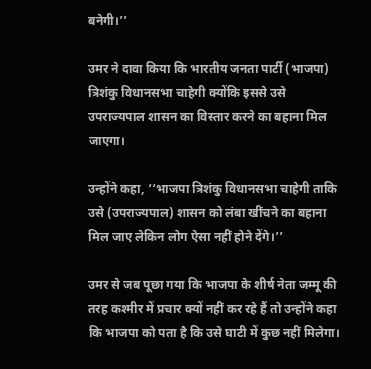बनेगी।’’

उमर ने दावा किया कि भारतीय जनता पार्टी (भाजपा) त्रिशंकु विधानसभा चाहेगी क्योंकि इससे उसे उपराज्यपाल शासन का विस्तार करने का बहाना मिल जाएगा।

उन्होंने कहा, ‘‘भाजपा त्रिशंकु विधानसभा चाहेगी ताकि उसे (उपराज्यपाल) शासन को लंबा खींचने का बहाना मिल जाए लेकिन लोग ऐसा नहीं होने देंगे।’’

उमर से जब पूछा गया कि भाजपा के शीर्ष नेता जम्मू की तरह कश्मीर में प्रचार क्यों नहीं कर रहे हैं तो उन्होंने कहा कि भाजपा को पता है कि उसे घाटी में कुछ नहीं मिलेगा।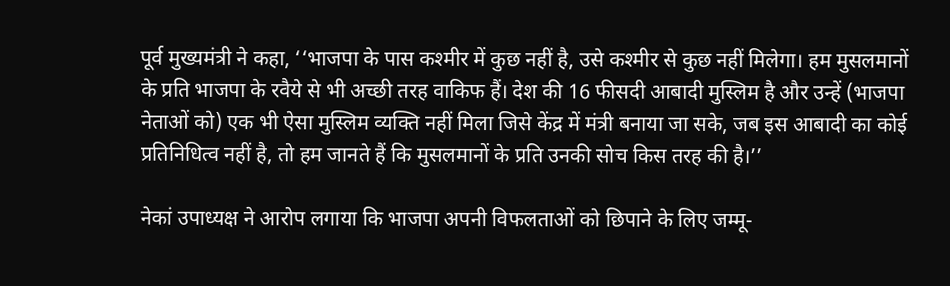पूर्व मुख्यमंत्री ने कहा, ‘‘भाजपा के पास कश्मीर में कुछ नहीं है, उसे कश्मीर से कुछ नहीं मिलेगा। हम मुसलमानों के प्रति भाजपा के रवैये से भी अच्छी तरह वाकिफ हैं। देश की 16 फीसदी आबादी मुस्लिम है और उन्हें (भाजपा नेताओं को) एक भी ऐसा मुस्लिम व्यक्ति नहीं मिला जिसे केंद्र में मंत्री बनाया जा सके, जब इस आबादी का कोई प्रतिनिधित्व नहीं है, तो हम जानते हैं कि मुसलमानों के प्रति उनकी सोच किस तरह की है।’’

नेकां उपाध्यक्ष ने आरोप लगाया कि भाजपा अपनी विफलताओं को छिपाने के लिए जम्मू-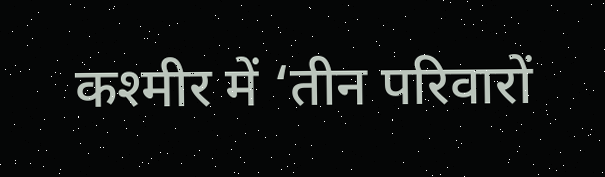कश्मीर में ‘तीन परिवारों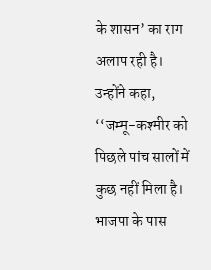के शासन’ का राग अलाप रही है। उन्होंने कहा, ‘‘जम्मू-कश्मीर को पिछले पांच सालों में कुछ नहीं मिला है। भाजपा के पास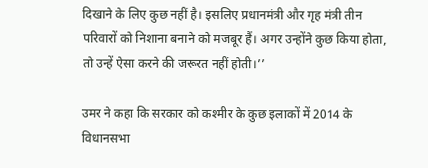दिखाने के लिए कुछ नहीं है। इसलिए प्रधानमंत्री और गृह मंत्री तीन परिवारों को निशाना बनाने को मजबूर हैं। अगर उन्होंने कुछ किया होता, तो उन्हें ऐसा करने की जरूरत नहीं होती।’’

उमर ने कहा कि सरकार को कश्मीर के कुछ इलाकों में 2014 के विधानसभा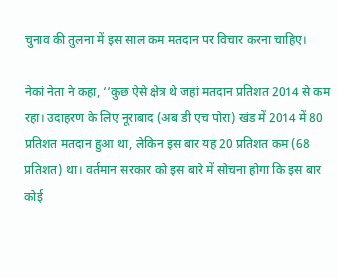चुनाव की तुलना में इस साल कम मतदान पर विचार करना चाहिए।

नेकां नेता ने कहा, ‘‘कुछ ऐसे क्षेत्र थे जहां मतदान प्रतिशत 2014 से कम रहा। उदाहरण के लिए नूराबाद (अब डी एच पोरा) खंड में 2014 में 80 प्रतिशत मतदान हुआ था, लेकिन इस बार यह 20 प्रतिशत कम (68 प्रतिशत) था। वर्तमान सरकार को इस बारे में सोचना होगा कि इस बार कोई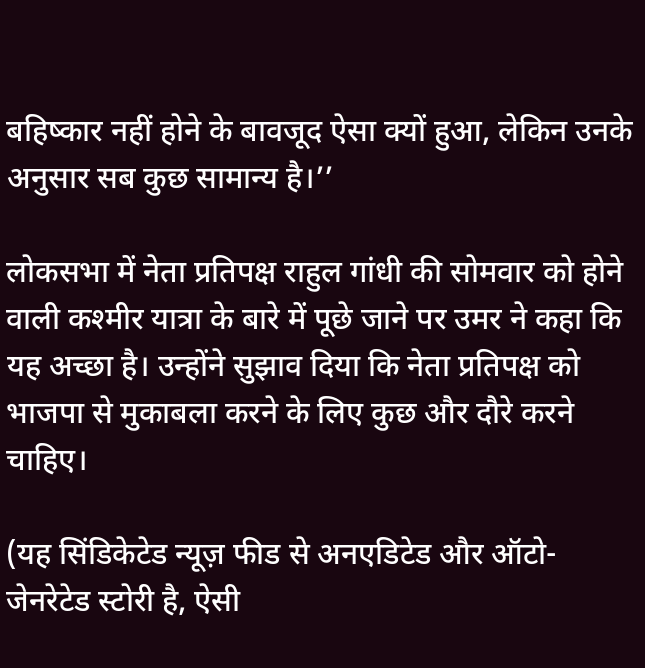बहिष्कार नहीं होने के बावजूद ऐसा क्यों हुआ, लेकिन उनके अनुसार सब कुछ सामान्य है।’’

लोकसभा में नेता प्रतिपक्ष राहुल गांधी की सोमवार को होने वाली कश्मीर यात्रा के बारे में पूछे जाने पर उमर ने कहा कि यह अच्छा है। उन्होंने सुझाव दिया कि नेता प्रतिपक्ष को भाजपा से मुकाबला करने के लिए कुछ और दौरे करने चाहिए।

(यह सिंडिकेटेड न्यूज़ फीड से अनएडिटेड और ऑटो-जेनरेटेड स्टोरी है, ऐसी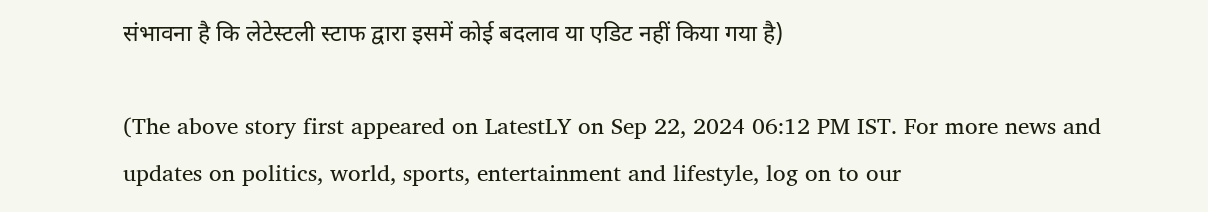संभावना है कि लेटेस्टली स्टाफ द्वारा इसमें कोई बदलाव या एडिट नहीं किया गया है)

(The above story first appeared on LatestLY on Sep 22, 2024 06:12 PM IST. For more news and updates on politics, world, sports, entertainment and lifestyle, log on to our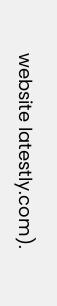website latestly.com).